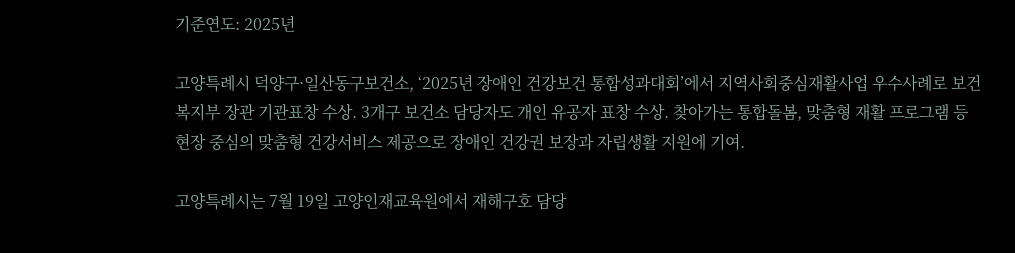기준연도: 2025년

고양특례시 덕양구·일산동구보건소, ‘2025년 장애인 건강보건 통합성과대회’에서 지역사회중심재활사업 우수사례로 보건복지부 장관 기관표창 수상. 3개구 보건소 담당자도 개인 유공자 표창 수상. 찾아가는 통합돌봄, 맞춤형 재활 프로그램 등 현장 중심의 맞춤형 건강서비스 제공으로 장애인 건강권 보장과 자립생활 지원에 기여.

고양특례시는 7월 19일 고양인재교육원에서 재해구호 담당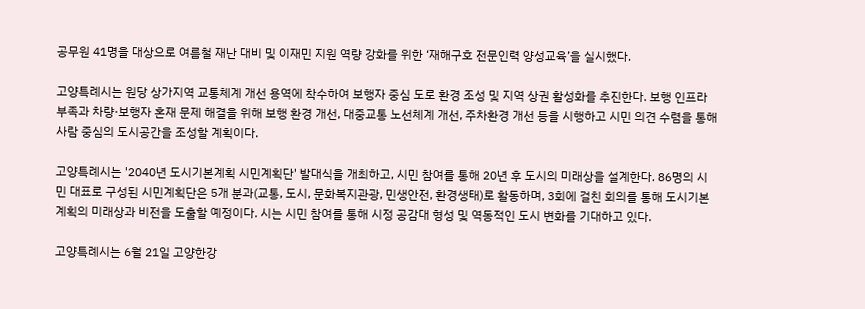공무원 41명을 대상으로 여름철 재난 대비 및 이재민 지원 역량 강화를 위한 ‘재해구호 전문인력 양성교육’을 실시했다.

고양특례시는 원당 상가지역 교통체계 개선 용역에 착수하여 보행자 중심 도로 환경 조성 및 지역 상권 활성화를 추진한다. 보행 인프라 부족과 차량·보행자 혼재 문제 해결을 위해 보행 환경 개선, 대중교통 노선체계 개선, 주차환경 개선 등을 시행하고 시민 의견 수렴을 통해 사람 중심의 도시공간을 조성할 계획이다.

고양특례시는 '2040년 도시기본계획 시민계획단' 발대식을 개최하고, 시민 참여를 통해 20년 후 도시의 미래상을 설계한다. 86명의 시민 대표로 구성된 시민계획단은 5개 분과(교통, 도시, 문화복지관광, 민생안전, 환경생태)로 활동하며, 3회에 걸친 회의를 통해 도시기본계획의 미래상과 비전을 도출할 예정이다. 시는 시민 참여를 통해 시정 공감대 형성 및 역동적인 도시 변화를 기대하고 있다.

고양특례시는 6월 21일 고양한강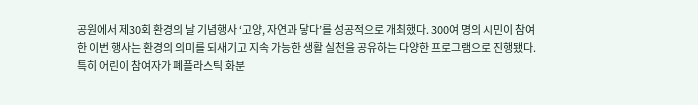공원에서 제30회 환경의 날 기념행사 ‘고양, 자연과 닿다’를 성공적으로 개최했다. 300여 명의 시민이 참여한 이번 행사는 환경의 의미를 되새기고 지속 가능한 생활 실천을 공유하는 다양한 프로그램으로 진행됐다. 특히 어린이 참여자가 폐플라스틱 화분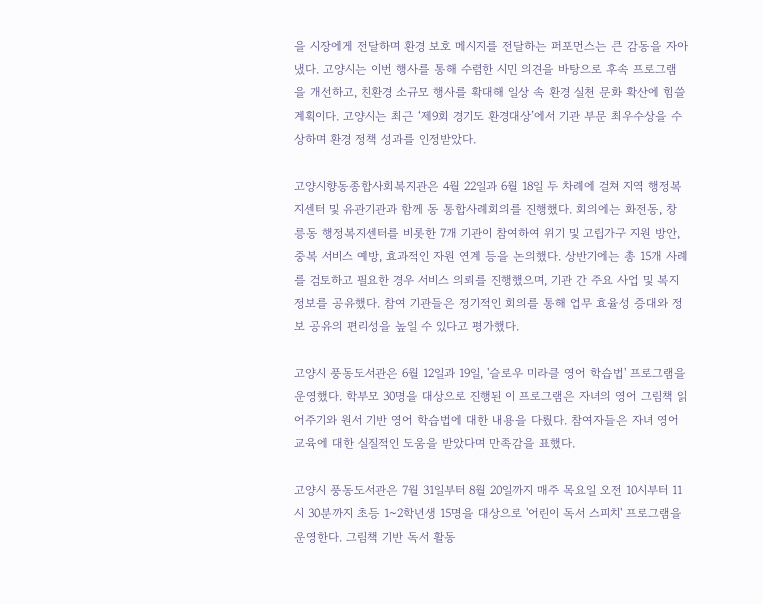을 시장에게 전달하며 환경 보호 메시지를 전달하는 퍼포먼스는 큰 감동을 자아냈다. 고양시는 이번 행사를 통해 수렴한 시민 의견을 바탕으로 후속 프로그램을 개선하고, 친환경 소규모 행사를 확대해 일상 속 환경 실천 문화 확산에 힘쓸 계획이다. 고양시는 최근 ‘제9회 경기도 환경대상’에서 기관 부문 최우수상을 수상하며 환경 정책 성과를 인정받았다.

고양시향동종합사회복지관은 4월 22일과 6월 18일 두 차례에 걸쳐 지역 행정복지센터 및 유관기관과 함께 동 통합사례회의를 진행했다. 회의에는 화전동, 창릉동 행정복지센터를 비롯한 7개 기관이 참여하여 위기 및 고립가구 지원 방안, 중복 서비스 예방, 효과적인 자원 연계 등을 논의했다. 상반기에는 총 15개 사례를 검토하고 필요한 경우 서비스 의뢰를 진행했으며, 기관 간 주요 사업 및 복지정보를 공유했다. 참여 기관들은 정기적인 회의를 통해 업무 효율성 증대와 정보 공유의 편리성을 높일 수 있다고 평가했다.

고양시 풍동도서관은 6월 12일과 19일, '슬로우 미라클 영어 학습법' 프로그램을 운영했다. 학부모 30명을 대상으로 진행된 이 프로그램은 자녀의 영어 그림책 읽어주기와 원서 기반 영어 학습법에 대한 내용을 다뤘다. 참여자들은 자녀 영어 교육에 대한 실질적인 도움을 받았다며 만족감을 표했다.

고양시 풍동도서관은 7월 31일부터 8월 20일까지 매주 목요일 오전 10시부터 11시 30분까지 초등 1~2학년생 15명을 대상으로 '어린이 독서 스피치' 프로그램을 운영한다. 그림책 기반 독서 활동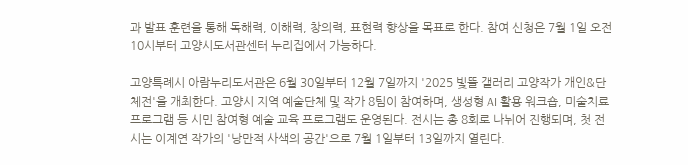과 발표 훈련을 통해 독해력, 이해력, 창의력, 표현력 향상을 목표로 한다. 참여 신청은 7월 1일 오전 10시부터 고양시도서관센터 누리집에서 가능하다.

고양특례시 아람누리도서관은 6월 30일부터 12월 7일까지 '2025 빛뜰 갤러리 고양작가 개인&단체전'을 개최한다. 고양시 지역 예술단체 및 작가 8팀이 참여하며, 생성형 AI 활용 워크숍, 미술치료 프로그램 등 시민 참여형 예술 교육 프로그램도 운영된다. 전시는 총 8회로 나뉘어 진행되며, 첫 전시는 이계연 작가의 '낭만적 사색의 공간'으로 7월 1일부터 13일까지 열린다.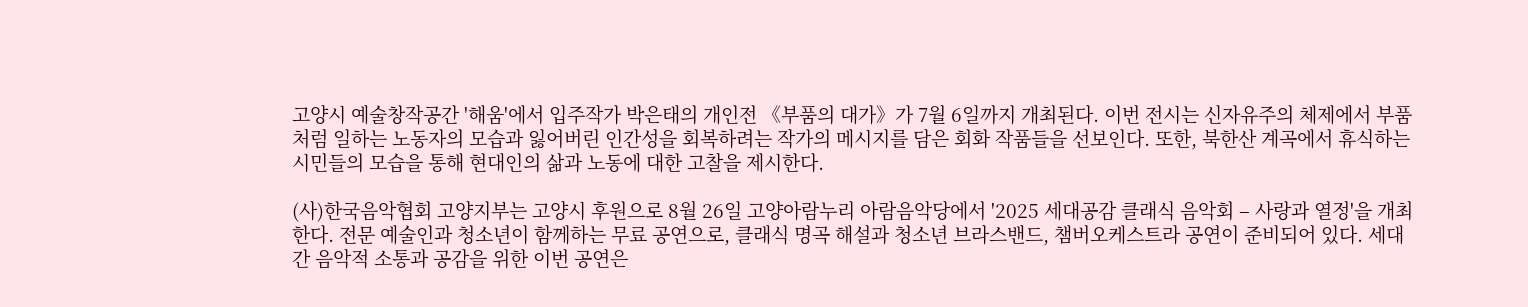고양시 예술창작공간 '해움'에서 입주작가 박은태의 개인전 《부품의 대가》가 7월 6일까지 개최된다. 이번 전시는 신자유주의 체제에서 부품처럼 일하는 노동자의 모습과 잃어버린 인간성을 회복하려는 작가의 메시지를 담은 회화 작품들을 선보인다. 또한, 북한산 계곡에서 휴식하는 시민들의 모습을 통해 현대인의 삶과 노동에 대한 고찰을 제시한다.

(사)한국음악협회 고양지부는 고양시 후원으로 8월 26일 고양아람누리 아람음악당에서 '2025 세대공감 클래식 음악회 – 사랑과 열정'을 개최한다. 전문 예술인과 청소년이 함께하는 무료 공연으로, 클래식 명곡 해설과 청소년 브라스밴드, 챔버오케스트라 공연이 준비되어 있다. 세대 간 음악적 소통과 공감을 위한 이번 공연은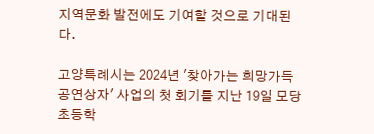지역문화 발전에도 기여할 것으로 기대된다.

고양특례시는 2024년 '찾아가는 희망가득 공연상자' 사업의 첫 회기를 지난 19일 모당초등학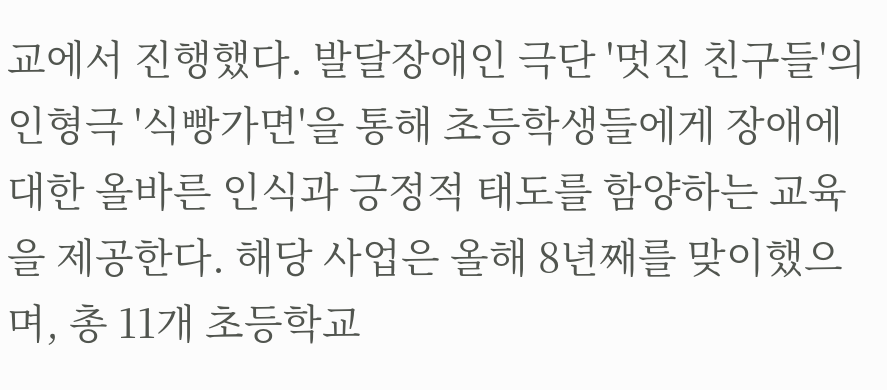교에서 진행했다. 발달장애인 극단 '멋진 친구들'의 인형극 '식빵가면'을 통해 초등학생들에게 장애에 대한 올바른 인식과 긍정적 태도를 함양하는 교육을 제공한다. 해당 사업은 올해 8년째를 맞이했으며, 총 11개 초등학교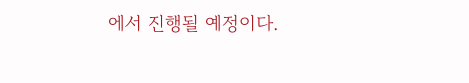에서 진행될 예정이다.